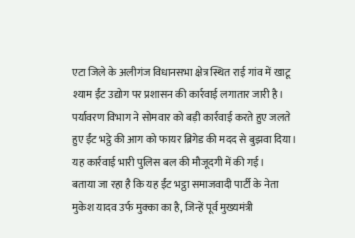एटा जिले के अलीगंज विधानसभा क्षेत्र स्थित राई गांव में खाटू श्याम ईंट उद्योग पर प्रशासन की कार्रवाई लगातार जारी है। पर्यावरण विभाग ने सोमवार को बड़ी कार्रवाई करते हुए जलते हुए ईंट भट्ठे की आग को फायर ब्रिगेड की मदद से बुझवा दिया। यह कार्रवाई भारी पुलिस बल की मौजूदगी में की गई।
बताया जा रहा है कि यह ईंट भट्ठा समाजवादी पार्टी के नेता मुकेश यादव उर्फ मुक्का का है, जिन्हें पूर्व मुख्यमंत्री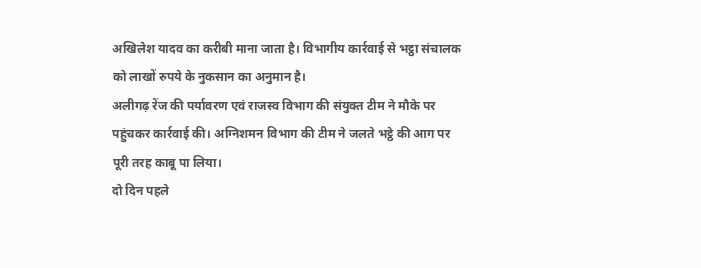अखिलेश यादव का करीबी माना जाता है। विभागीय कार्रवाई से भट्ठा संचालक को लाखों रुपये के नुकसान का अनुमान है।
अलीगढ़ रेंज की पर्यावरण एवं राजस्व विभाग की संयुक्त टीम ने मौके पर पहुंचकर कार्रवाई की। अग्निशमन विभाग की टीम ने जलते भट्ठे की आग पर पूरी तरह काबू पा लिया।
दो दिन पहले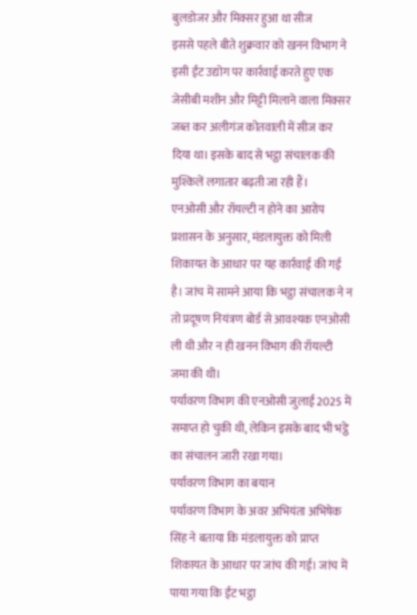बुलडोजर और मिक्सर हुआ था सीज
इससे पहले बीते शुक्रवार को खनन विभाग ने इसी ईंट उद्योग पर कार्रवाई करते हुए एक जेसीबी मशीन और मिट्टी मिलाने वाला मिक्सर जब्त कर अलीगंज कोतवाली में सीज कर दिया था। इसके बाद से भट्ठा संचालक की मुश्किलें लगातार बढ़ती जा रही हैं।
एनओसी और रॉयल्टी न होने का आरोप
प्रशासन के अनुसार, मंडलायुक्त को मिली शिकायत के आधार पर यह कार्रवाई की गई है। जांच में सामने आया कि भट्ठा संचालक ने न तो प्रदूषण नियंत्रण बोर्ड से आवश्यक एनओसी ली थी और न ही खनन विभाग की रॉयल्टी जमा की थी।
पर्यावरण विभाग की एनओसी जुलाई 2025 में समाप्त हो चुकी थी, लेकिन इसके बाद भी भट्ठे का संचालन जारी रखा गया।
पर्यावरण विभाग का बयान
पर्यावरण विभाग के अवर अभियंता अभिषेक सिंह ने बताया कि मंडलायुक्त को प्राप्त शिकायत के आधार पर जांच की गई। जांच में पाया गया कि ईंट भट्ठा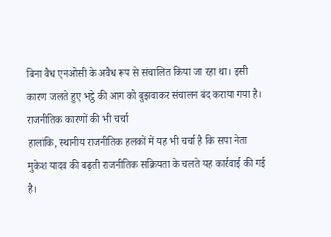बिना वैध एनओसी के अवैध रूप से संचालित किया जा रहा था। इसी कारण जलते हुए भट्ठे की आग को बुझवाकर संचालन बंद कराया गया है।
राजनीतिक कारणों की भी चर्चा
हालांकि, स्थानीय राजनीतिक हलकों में यह भी चर्चा है कि सपा नेता मुकेश यादव की बढ़ती राजनीतिक सक्रियता के चलते यह कार्रवाई की गई है।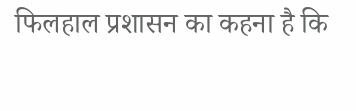फिलहाल प्रशासन का कहना है कि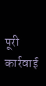पूरी कार्रवाई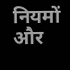नियमों और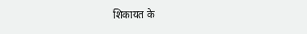शिकायत के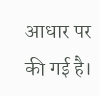आधार पर की गई है।